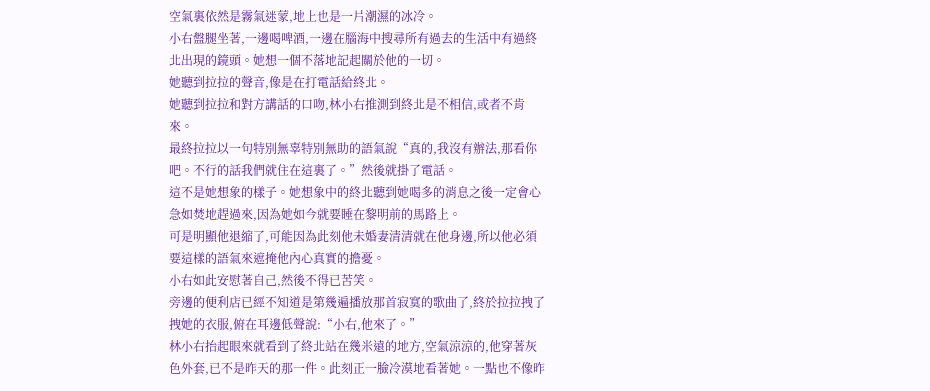空氣裏依然是霧氣迷蒙,地上也是一片潮濕的冰冷。
小右盤腿坐著,一邊喝啤酒,一邊在腦海中搜尋所有過去的生活中有過終北出現的鏡頭。她想一個不落地記起關於他的一切。
她聽到拉拉的聲音,像是在打電話給終北。
她聽到拉拉和對方講話的口吻,林小右推測到終北是不相信,或者不肯來。
最終拉拉以一句特別無辜特別無助的語氣說“真的,我沒有辦法,那看你吧。不行的話我們就住在這裏了。”然後就掛了電話。
這不是她想象的樣子。她想象中的終北聽到她喝多的消息之後一定會心急如焚地趕過來,因為她如今就要睡在黎明前的馬路上。
可是明顯他退縮了,可能因為此刻他未婚妻清清就在他身邊,所以他必須要這樣的語氣來遮掩他內心真實的擔憂。
小右如此安慰著自己,然後不得已苦笑。
旁邊的便利店已經不知道是第幾遍播放那首寂寞的歌曲了,終於拉拉拽了拽她的衣服,俯在耳邊低聲說:“小右,他來了。”
林小右抬起眼來就看到了終北站在幾米遠的地方,空氣涼涼的,他穿著灰色外套,已不是昨天的那一件。此刻正一臉冷漠地看著她。一點也不像昨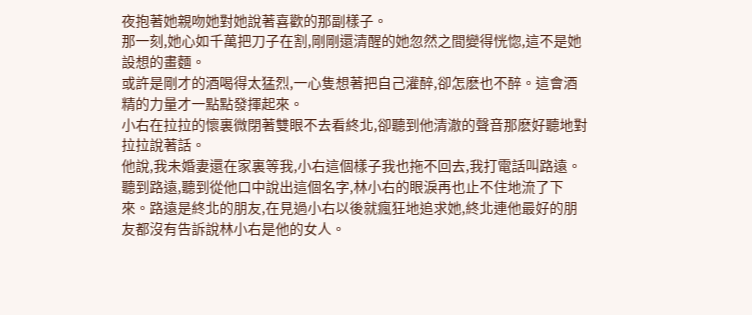夜抱著她親吻她對她說著喜歡的那副樣子。
那一刻,她心如千萬把刀子在割,剛剛還清醒的她忽然之間變得恍惚,這不是她設想的畫麵。
或許是剛才的酒喝得太猛烈,一心隻想著把自己灌醉,卻怎麽也不醉。這會酒精的力量才一點點發揮起來。
小右在拉拉的懷裏微閉著雙眼不去看終北,卻聽到他清澈的聲音那麽好聽地對拉拉說著話。
他說,我未婚妻還在家裏等我,小右這個樣子我也拖不回去,我打電話叫路遠。
聽到路遠,聽到從他口中說出這個名字,林小右的眼淚再也止不住地流了下來。路遠是終北的朋友,在見過小右以後就瘋狂地追求她,終北連他最好的朋友都沒有告訴說林小右是他的女人。